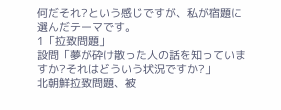何だそれ?という感じですが、私が宿題に選んだテーマです。
1「拉致問題」
設問「夢が砕け散った人の話を知っていますか?それはどういう状況ですか?」
北朝鮮拉致問題、被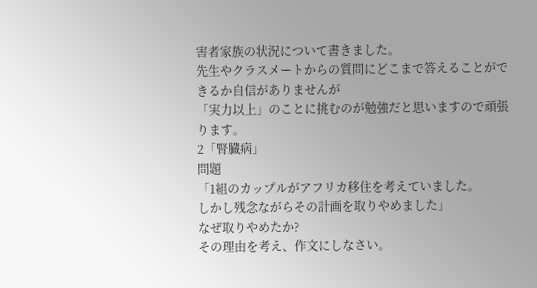害者家族の状況について書きました。
先生やクラスメートからの質問にどこまで答えることができるか自信がありませんが
「実力以上」のことに挑むのが勉強だと思いますので頑張ります。
2「腎臓病」
問題
「1組のカップルがアフリカ移住を考えていました。
しかし残念ながらその計画を取りやめました」
なぜ取りやめたか?
その理由を考え、作文にしなさい。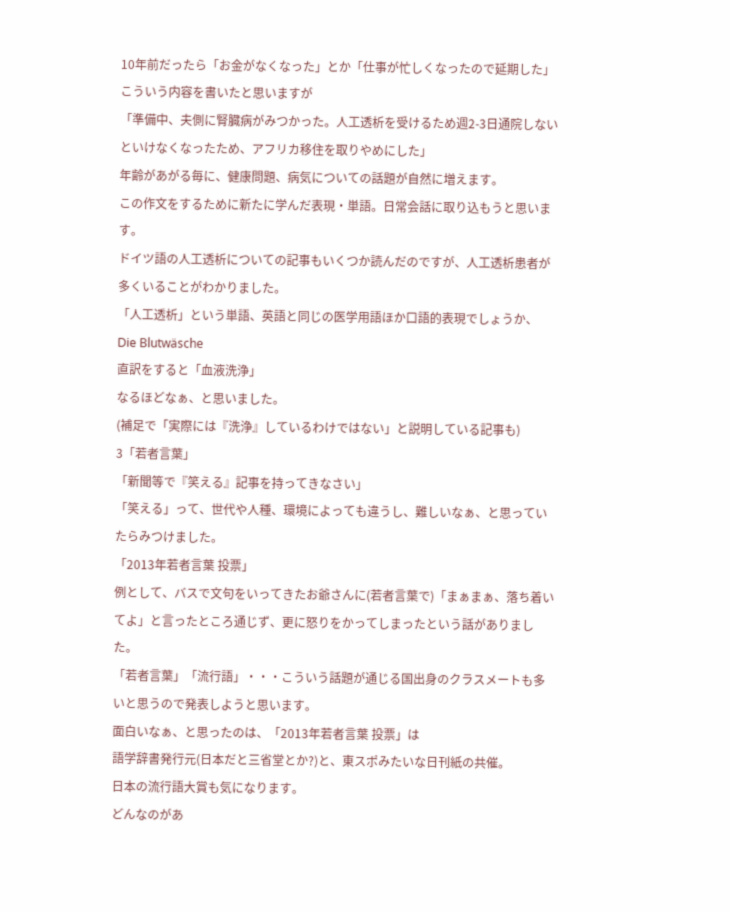10年前だったら「お金がなくなった」とか「仕事が忙しくなったので延期した」
こういう内容を書いたと思いますが
「準備中、夫側に腎臓病がみつかった。人工透析を受けるため週2-3日通院しないといけなくなったため、アフリカ移住を取りやめにした」
年齢があがる毎に、健康問題、病気についての話題が自然に増えます。
この作文をするために新たに学んだ表現・単語。日常会話に取り込もうと思います。
ドイツ語の人工透析についての記事もいくつか読んだのですが、人工透析患者が多くいることがわかりました。
「人工透析」という単語、英語と同じの医学用語ほか口語的表現でしょうか、
Die Blutwäsche
直訳をすると「血液洗浄」
なるほどなぁ、と思いました。
(補足で「実際には『洗浄』しているわけではない」と説明している記事も)
3「若者言葉」
「新聞等で『笑える』記事を持ってきなさい」
「笑える」って、世代や人種、環境によっても違うし、難しいなぁ、と思っていたらみつけました。
「2013年若者言葉 投票」
例として、バスで文句をいってきたお爺さんに(若者言葉で)「まぁまぁ、落ち着いてよ」と言ったところ通じず、更に怒りをかってしまったという話がありました。
「若者言葉」「流行語」・・・こういう話題が通じる国出身のクラスメートも多いと思うので発表しようと思います。
面白いなぁ、と思ったのは、「2013年若者言葉 投票」は
語学辞書発行元(日本だと三省堂とか?)と、東スポみたいな日刊紙の共催。
日本の流行語大賞も気になります。
どんなのがあ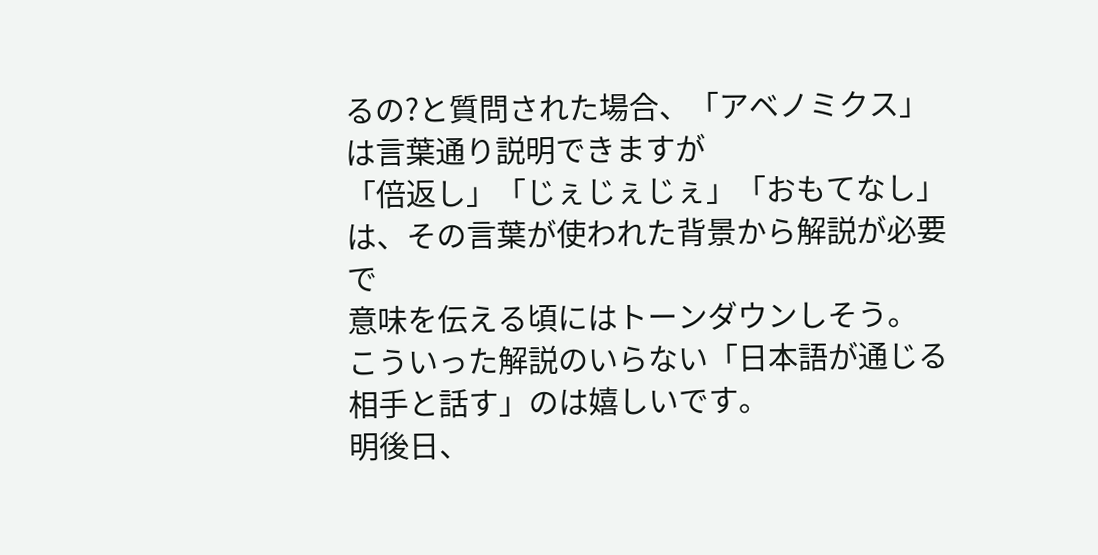るの?と質問された場合、「アベノミクス」は言葉通り説明できますが
「倍返し」「じぇじぇじぇ」「おもてなし」は、その言葉が使われた背景から解説が必要で
意味を伝える頃にはトーンダウンしそう。
こういった解説のいらない「日本語が通じる相手と話す」のは嬉しいです。
明後日、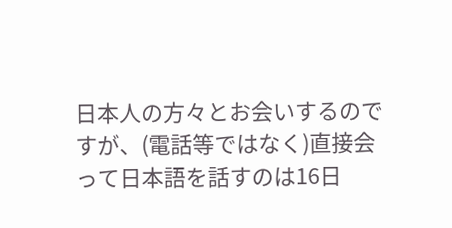日本人の方々とお会いするのですが、(電話等ではなく)直接会って日本語を話すのは16日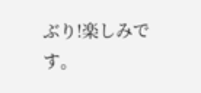ぶり!楽しみです。